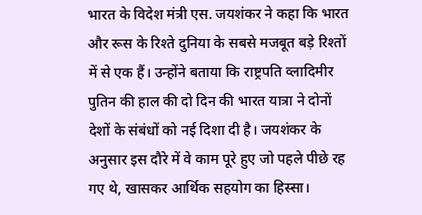भारत के विदेश मंत्री एस. जयशंकर ने कहा कि भारत और रूस के रिश्ते दुनिया के सबसे मजबूत बड़े रिश्तों में से एक हैं। उन्होंने बताया कि राष्ट्रपति व्लादिमीर पुतिन की हाल की दो दिन की भारत यात्रा ने दोनों देशों के संबंधों को नई दिशा दी है। जयशंकर के अनुसार इस दौरे में वे काम पूरे हुए जो पहले पीछे रह गए थे, खासकर आर्थिक सहयोग का हिस्सा।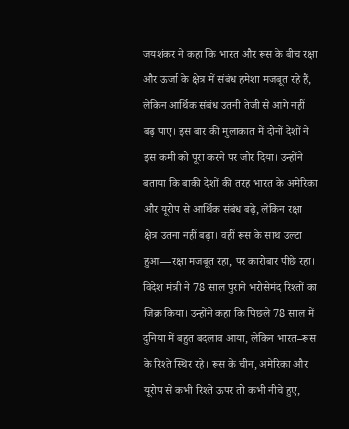जयशंकर ने कहा कि भारत और रूस के बीच रक्षा और ऊर्जा के क्षेत्र में संबंध हमेशा मजबूत रहे हैं, लेकिन आर्थिक संबंध उतनी तेजी से आगे नहीं बढ़ पाए। इस बार की मुलाकात में दोनों देशों ने इस कमी को पूरा करने पर जोर दिया। उन्होंने बताया कि बाकी देशों की तरह भारत के अमेरिका और यूरोप से आर्थिक संबंध बढ़े, लेकिन रक्षा क्षेत्र उतना नहीं बढ़ा। वहीं रूस के साथ उल्टा हुआ—रक्षा मजबूत रहा, पर कारोबार पीछे रहा।
विदेश मंत्री ने 78 साल पुराने भरोसेमंद रिश्तों का जिक्र किया। उन्होंने कहा कि पिछले 78 साल में दुनिया में बहुत बदलाव आया, लेकिन भारत–रूस के रिश्ते स्थिर रहे। रूस के चीन, अमेरिका और यूरोप से कभी रिश्ते ऊपर तो कभी नीचे हुए,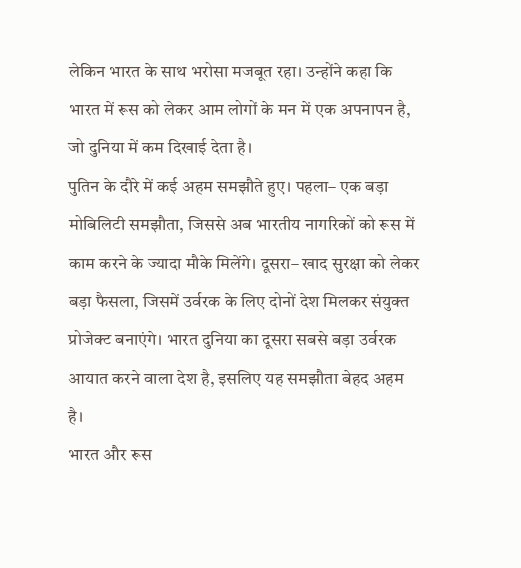लेकिन भारत के साथ भरोसा मजबूत रहा। उन्होंने कहा कि भारत में रूस को लेकर आम लोगों के मन में एक अपनापन है, जो दुनिया में कम दिखाई देता है।
पुतिन के दौरे में कई अहम समझौते हुए। पहला– एक बड़ा मोबिलिटी समझौता, जिससे अब भारतीय नागरिकों को रूस में काम करने के ज्यादा मौके मिलेंगे। दूसरा– खाद सुरक्षा को लेकर बड़ा फैसला, जिसमें उर्वरक के लिए दोनों देश मिलकर संयुक्त प्रोजेक्ट बनाएंगे। भारत दुनिया का दूसरा सबसे बड़ा उर्वरक आयात करने वाला देश है, इसलिए यह समझौता बेहद अहम है।
भारत और रूस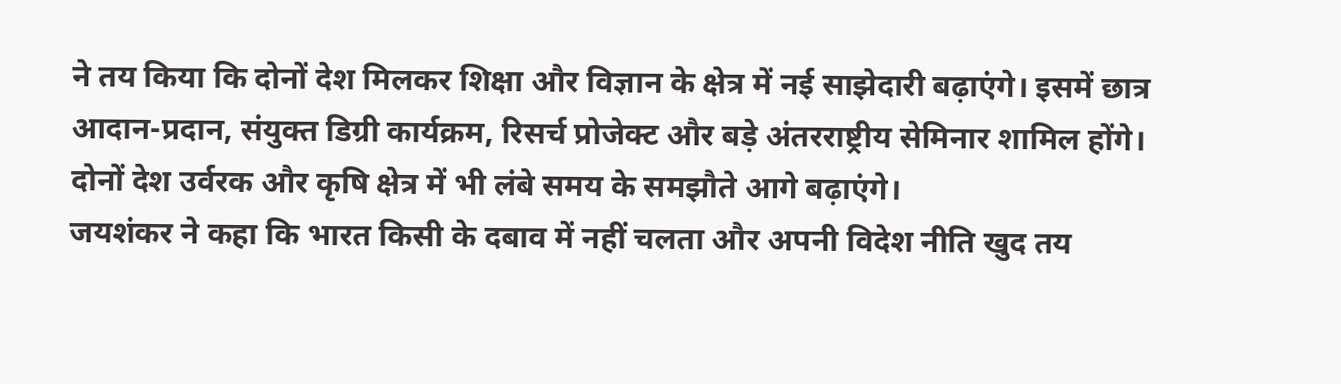ने तय किया कि दोनों देश मिलकर शिक्षा और विज्ञान के क्षेत्र में नई साझेदारी बढ़ाएंगे। इसमें छात्र आदान-प्रदान, संयुक्त डिग्री कार्यक्रम, रिसर्च प्रोजेक्ट और बड़े अंतरराष्ट्रीय सेमिनार शामिल होंगे। दोनों देश उर्वरक और कृषि क्षेत्र में भी लंबे समय के समझौते आगे बढ़ाएंगे।
जयशंकर ने कहा कि भारत किसी के दबाव में नहीं चलता और अपनी विदेश नीति खुद तय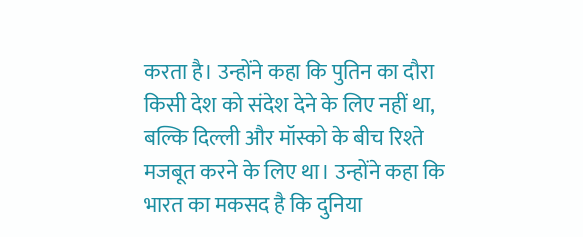करता है। उन्होंने कहा कि पुतिन का दौरा किसी देश को संदेश देने के लिए नहीं था, बल्कि दिल्ली और मॉस्को के बीच रिश्ते मजबूत करने के लिए था। उन्होंने कहा कि भारत का मकसद है कि दुनिया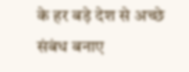के हर बड़े देश से अच्छे संबंध बनाए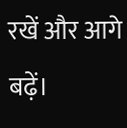रखें और आगे बढ़ें।